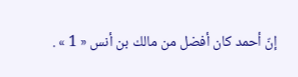إنّ أحمد كان أفضل من مالك بن أنس « 1 » .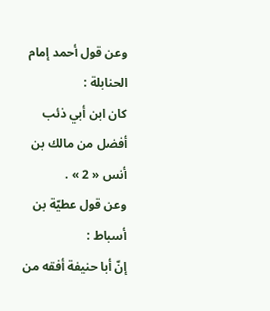وعن قول أحمد إمام الحنابلة :
كان ابن أبي ذئب أفضل من مالك بن أنس « 2 » .
وعن قول عطيّة بن أسباط :
إنّ أبا حنيفة أفقه من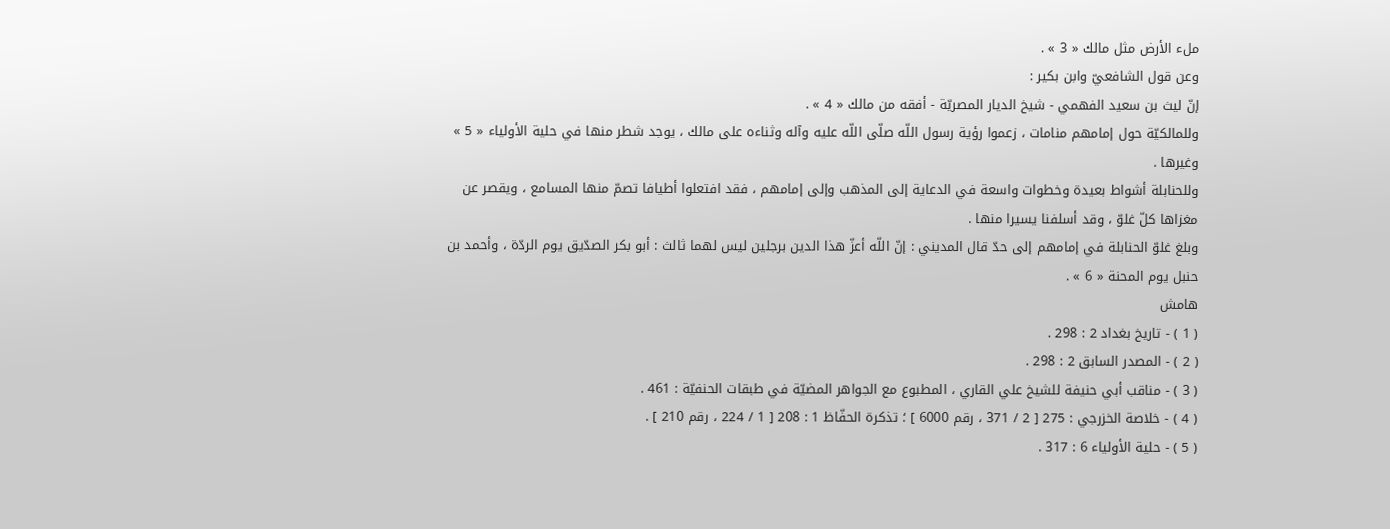ملء الأرض مثل مالك « 3 » .
وعن قول الشافعيّ وابن بكير :
إنّ ليث بن سعيد الفهمي - شيخ الديار المصريّة - أفقه من مالك « 4 » .
وللمالكيّة حول إمامهم منامات ، زعموا رؤية رسول اللّه صلّى اللّه عليه وآله وثناءه على مالك ، يوجد شطر منها في حلية الأولياء « 5 » وغيرها .
وللحنابلة أشواط بعيدة وخطوات واسعة في الدعاية إلى المذهب وإلى إمامهم ، فقد افتعلوا أطيافا تصمّ منها المسامع ، ويقصر عن مغزاها كلّ غلوّ ، وقد أسلفنا يسيرا منها .
وبلغ غلوّ الحنابلة في إمامهم إلى حدّ قال المديني : إنّ اللّه أعزّ هذا الدين برجلين ليس لهما ثالث : أبو بكر الصدّيق يوم الردّة ، وأحمد بن حنبل يوم المحنة « 6 » .
هامش
( 1 ) - تاريخ بغداد 2 : 298 .
( 2 ) - المصدر السابق 2 : 298 .
( 3 ) - مناقب أبي حنيفة للشيخ علي القاري ، المطبوع مع الجواهر المضيّة في طبقات الحنفيّة : 461 .
( 4 ) - خلاصة الخزرجي : 275 [ 2 / 371 ، رقم 6000 ] ؛ تذكرة الحفّاظ 1 : 208 [ 1 / 224 ، رقم 210 ] .
( 5 ) - حلية الأولياء 6 : 317 .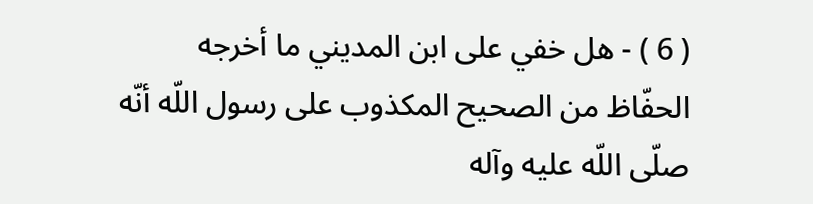( 6 ) - هل خفي على ابن المديني ما أخرجه الحفّاظ من الصحيح المكذوب على رسول اللّه أنّه صلّى اللّه عليه وآله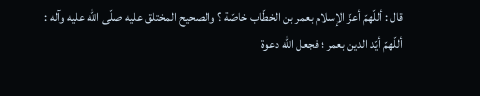قال : أللّهمّ أعزّ الإسلام بعمر بن الخطّاب خاصّة ؟ والصحيح المختلق عليه صلّى اللّه عليه وآله :
أللّهمّ أيّد الدين بعمر ؛ فجعل اللّه دعوة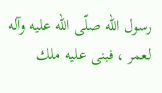رسول اللّه صلّى اللّه عليه وآله لعمر ، فبنى عليه ملك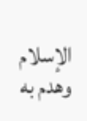الإسلام وهدم به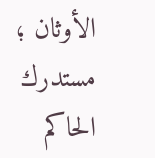الأوثان ؛ مستدرك الحاكم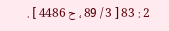2 : 83 [ 3 / 89 ، ح 4486 ] .